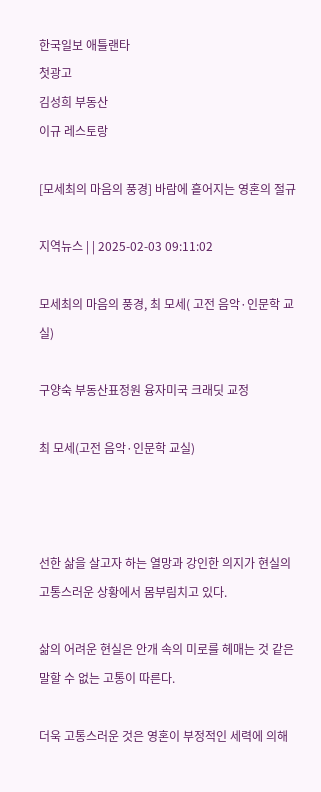한국일보 애틀랜타
첫광고
김성희 부동산
이규 레스토랑

[모세최의 마음의 풍경] 바람에 흩어지는 영혼의 절규

지역뉴스 | | 2025-02-03 09:11:02

모세최의 마음의 풍경, 최 모세( 고전 음악·인문학 교실)

구양숙 부동산표정원 융자미국 크래딧 교정

최 모세(고전 음악·인문학 교실)



선한 삶을 살고자 하는 열망과 강인한 의지가 현실의 고통스러운 상황에서 몸부림치고 있다.

삶의 어려운 현실은 안개 속의 미로를 헤매는 것 같은 말할 수 없는 고통이 따른다.

더욱 고통스러운 것은 영혼이 부정적인 세력에 의해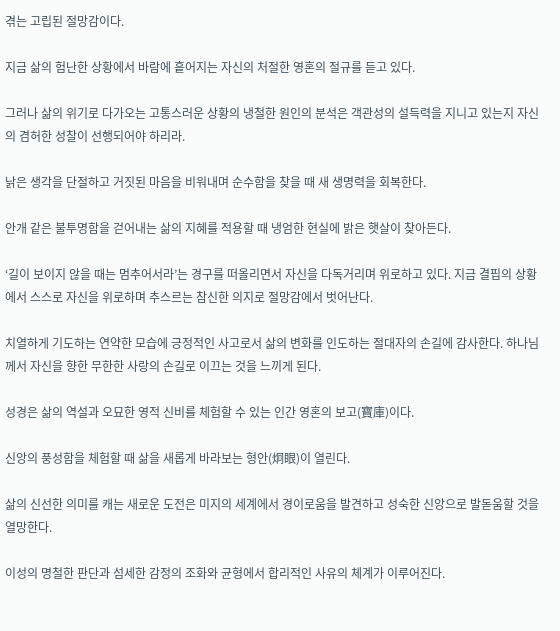겪는 고립된 절망감이다.

지금 삶의 험난한 상황에서 바람에 흩어지는 자신의 처절한 영혼의 절규를 듣고 있다.

그러나 삶의 위기로 다가오는 고통스러운 상황의 냉철한 원인의 분석은 객관성의 설득력을 지니고 있는지 자신의 겸허한 성찰이 선행되어야 하리라.

낡은 생각을 단절하고 거짓된 마음을 비워내며 순수함을 찾을 때 새 생명력을 회복한다.

안개 같은 불투명함을 걷어내는 삶의 지혜를 적용할 때 냉엄한 현실에 밝은 햇살이 찾아든다.

‘길이 보이지 않을 때는 멈추어서라’는 경구를 떠올리면서 자신을 다독거리며 위로하고 있다. 지금 결핍의 상황에서 스스로 자신을 위로하며 추스르는 참신한 의지로 절망감에서 벗어난다.

치열하게 기도하는 연약한 모습에 긍정적인 사고로서 삶의 변화를 인도하는 절대자의 손길에 감사한다. 하나님께서 자신을 향한 무한한 사랑의 손길로 이끄는 것을 느끼게 된다.

성경은 삶의 역설과 오묘한 영적 신비를 체험할 수 있는 인간 영혼의 보고(寶庫)이다.

신앙의 풍성함을 체험할 때 삶을 새롭게 바라보는 형안(炯眼)이 열린다.

삶의 신선한 의미를 캐는 새로운 도전은 미지의 세계에서 경이로움을 발견하고 성숙한 신앙으로 발돋움할 것을 열망한다.

이성의 명철한 판단과 섬세한 감정의 조화와 균형에서 합리적인 사유의 체계가 이루어진다.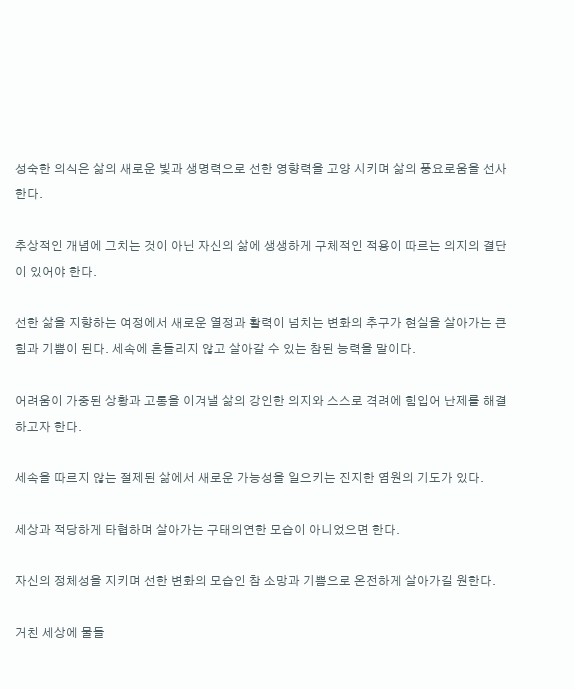성숙한 의식은 삶의 새로운 빛과 생명력으로 선한 영향력을 고양 시키며 삶의 풍요로움을 선사한다.

추상적인 개념에 그치는 것이 아닌 자신의 삶에 생생하게 구체적인 적용이 따르는 의지의 결단이 있어야 한다.

선한 삶을 지향하는 여정에서 새로운 열정과 활력이 넘치는 변화의 추구가 현실을 살아가는 큰 힘과 기쁨이 된다. 세속에 흔들리지 않고 살아갈 수 있는 참된 능력을 말이다.

어려움이 가중된 상황과 고통을 이겨낼 삶의 강인한 의지와 스스로 격려에 힘입어 난제를 해결하고자 한다.

세속을 따르지 않는 절제된 삶에서 새로운 가능성을 일으키는 진지한 염원의 기도가 있다.

세상과 적당하게 타협하며 살아가는 구태의연한 모습이 아니었으면 한다.

자신의 정체성을 지키며 선한 변화의 모습인 참 소망과 기쁨으로 온전하게 살아가길 원한다.

거친 세상에 물들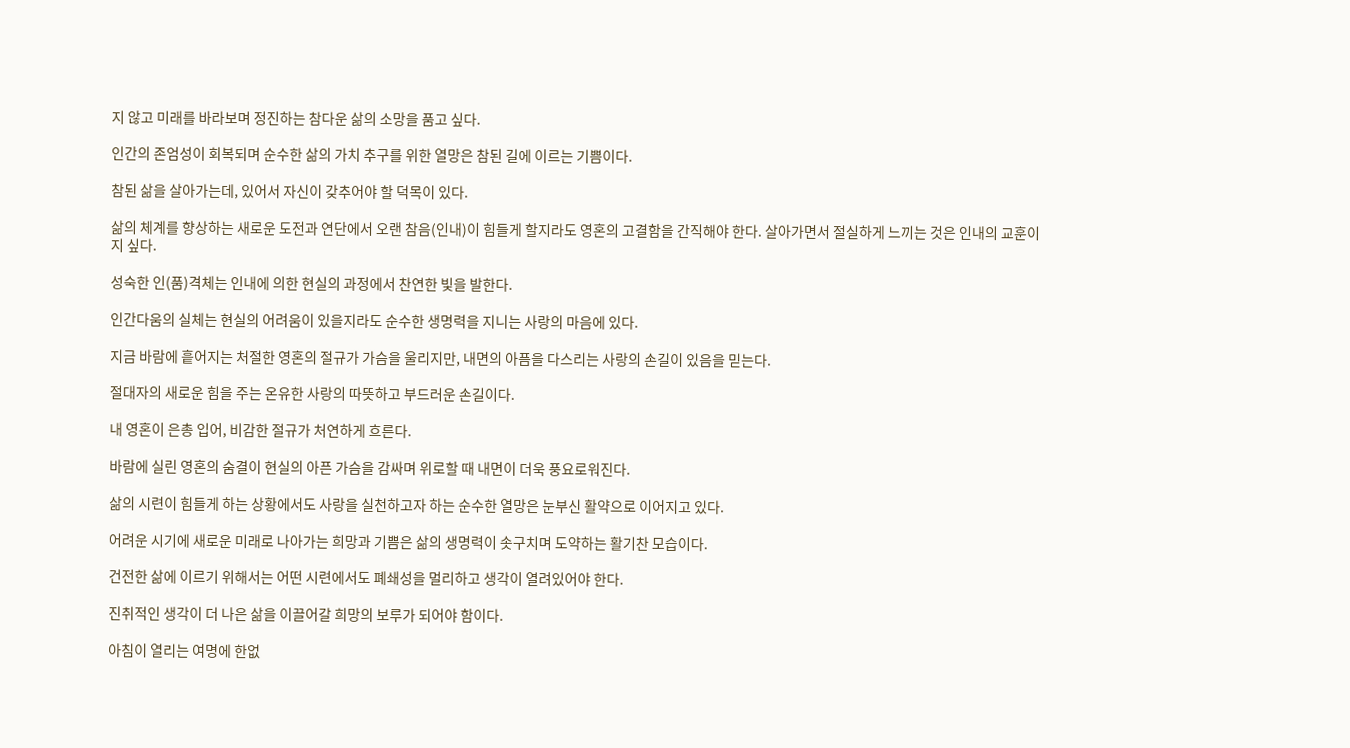지 않고 미래를 바라보며 정진하는 참다운 삶의 소망을 품고 싶다.

인간의 존엄성이 회복되며 순수한 삶의 가치 추구를 위한 열망은 참된 길에 이르는 기쁨이다.

참된 삶을 살아가는데, 있어서 자신이 갖추어야 할 덕목이 있다.

삶의 체계를 향상하는 새로운 도전과 연단에서 오랜 참음(인내)이 힘들게 할지라도 영혼의 고결함을 간직해야 한다. 살아가면서 절실하게 느끼는 것은 인내의 교훈이지 싶다.

성숙한 인(품)격체는 인내에 의한 현실의 과정에서 찬연한 빛을 발한다.

인간다움의 실체는 현실의 어려움이 있을지라도 순수한 생명력을 지니는 사랑의 마음에 있다.

지금 바람에 흩어지는 처절한 영혼의 절규가 가슴을 울리지만, 내면의 아픔을 다스리는 사랑의 손길이 있음을 믿는다.

절대자의 새로운 힘을 주는 온유한 사랑의 따뜻하고 부드러운 손길이다.

내 영혼이 은총 입어, 비감한 절규가 처연하게 흐른다.

바람에 실린 영혼의 숨결이 현실의 아픈 가슴을 감싸며 위로할 때 내면이 더욱 풍요로워진다.

삶의 시련이 힘들게 하는 상황에서도 사랑을 실천하고자 하는 순수한 열망은 눈부신 활약으로 이어지고 있다.

어려운 시기에 새로운 미래로 나아가는 희망과 기쁨은 삶의 생명력이 솟구치며 도약하는 활기찬 모습이다.

건전한 삶에 이르기 위해서는 어떤 시련에서도 폐쇄성을 멀리하고 생각이 열려있어야 한다.

진취적인 생각이 더 나은 삶을 이끌어갈 희망의 보루가 되어야 함이다.

아침이 열리는 여명에 한없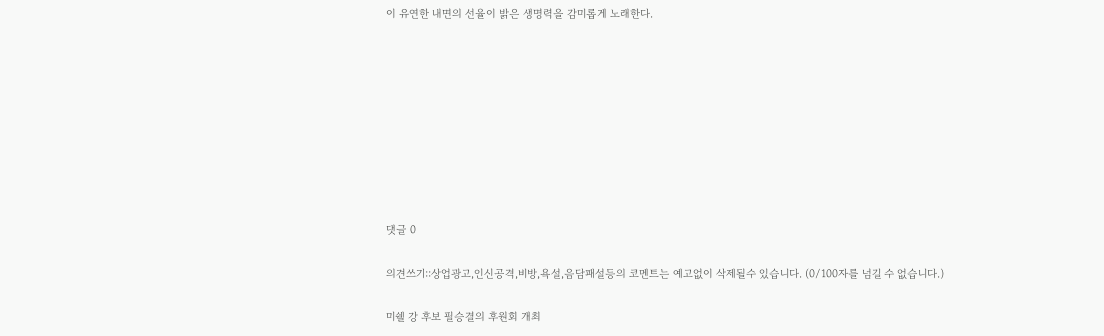이 유연한 내면의 선율이 밝은 생명력을 감미롭게 노래한다.









댓글 0

의견쓰기::상업광고,인신공격,비방,욕설,음담패설등의 코멘트는 예고없이 삭제될수 있습니다. (0/100자를 넘길 수 없습니다.)

미쉘 강 후보 필승결의 후원회 개최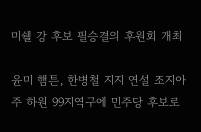미쉘 강 후보 필승결의 후원회 개최

윤미 햄튼, 한병철 지지 연설 조지아주 하원 99지역구에 민주당 후보로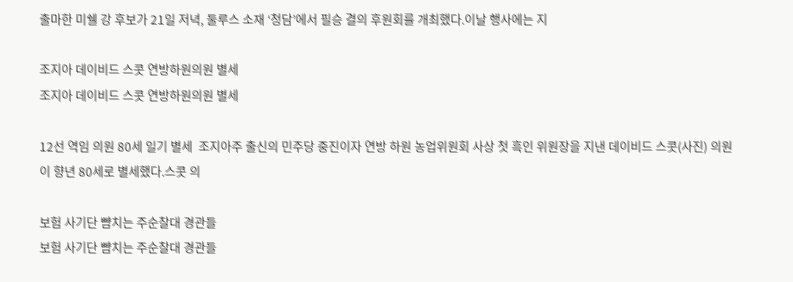출마한 미쉘 강 후보가 21일 저녁, 둘루스 소재 ‘청담’에서 필승 결의 후원회를 개최했다.이날 행사에는 지

조지아 데이비드 스콧 연방하원의원 별세
조지아 데이비드 스콧 연방하원의원 별세

12선 역임 의원 80세 일기 별세  조지아주 출신의 민주당 중진이자 연방 하원 농업위원회 사상 첫 흑인 위원장을 지낸 데이비드 스콧(사진) 의원이 향년 80세로 별세했다.스콧 의

보험 사기단 뺨치는 주순찰대 경관들
보험 사기단 뺨치는 주순찰대 경관들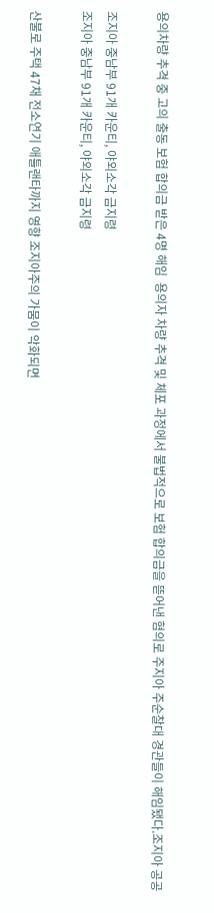용의차량 추격 중 고의 출동 보험 합의금 받은 4명 해임  용의자 차량 추격 및 체포 과정에서 불법적으로 보험 합의금을 뜯어낸 혐의로 주지아 주순찰대 경관들이 해임됐다.조지아 공공

조지아 중남부 91개 카운티, 야외소각 금지령
조지아 중남부 91개 카운티, 야외소각 금지령

산불로 주택 47채 전소연기 애틀랜타까지 영향 조지아주의 가뭄이 악화되면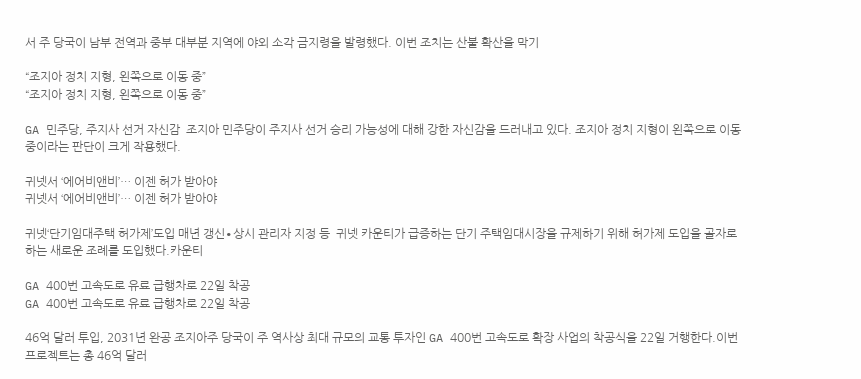서 주 당국이 남부 전역과 중부 대부분 지역에 야외 소각 금지령을 발령했다. 이번 조치는 산불 확산을 막기

“조지아 정치 지형, 왼쪽으로 이동 중”
“조지아 정치 지형, 왼쪽으로 이동 중”

GA 민주당, 주지사 선거 자신감  조지아 민주당이 주지사 선거 승리 가능성에 대해 강한 자신감을 드러내고 있다. 조지아 정치 지형이 왼쪽으로 이동 중이라는 판단이 크게 작용했다.

귀넷서 ‘에어비앤비’… 이젠 허가 받아야
귀넷서 ‘에어비앤비’… 이젠 허가 받아야

귀넷‘단기임대주택 허가제’도입 매년 갱신∙상시 관리자 지정 등  귀넷 카운티가 급증하는 단기 주택임대시장을 규제하기 위해 허가제 도입을 골자로 하는 새로운 조례를 도입했다.카운티

GA 400번 고속도로 유료 급행차로 22일 착공
GA 400번 고속도로 유료 급행차로 22일 착공

46억 달러 투입, 2031년 완공 조지아주 당국이 주 역사상 최대 규모의 교통 투자인 GA 400번 고속도로 확장 사업의 착공식을 22일 거행한다.이번 프로젝트는 총 46억 달러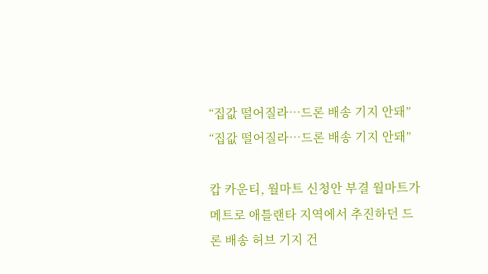“집값 떨어질라…드론 배송 기지 안돼”
“집값 떨어질라…드론 배송 기지 안돼”

캅 카운티, 월마트 신청안 부결 월마트가 메트로 애틀랜타 지역에서 추진하던 드론 배송 허브 기지 건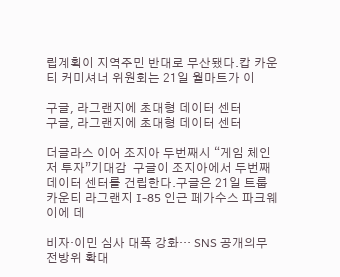립계획이 지역주민 반대로 무산됐다.캅 카운티 커미셔너 위원회는 21일 월마트가 이

구글, 라그랜지에 초대형 데이터 센터
구글, 라그랜지에 초대형 데이터 센터

더글라스 이어 조지아 두번째시 “게임 체인저 투자”기대감  구글이 조지아에서 두번째 데이터 센터를 건립한다.구글은 21일 트룹 카운티 라그랜지 I-85 인근 페가수스 파크웨이에 데

비자·이민 심사 대폭 강화… SNS 공개의무 전방위 확대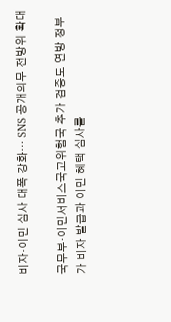비자·이민 심사 대폭 강화… SNS 공개의무 전방위 확대

국무부·이민서비스국고위험국 추가 검증도 연방 정부가 비자 발급과 이민 혜택 심사를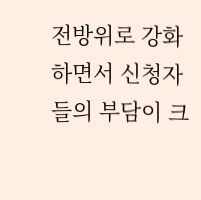전방위로 강화하면서 신청자들의 부담이 크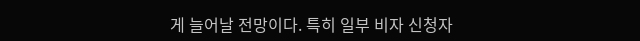게 늘어날 전망이다. 특히 일부 비자 신청자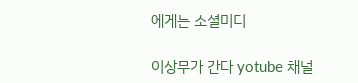에게는 소셜미디

이상무가 간다 yotube 채널